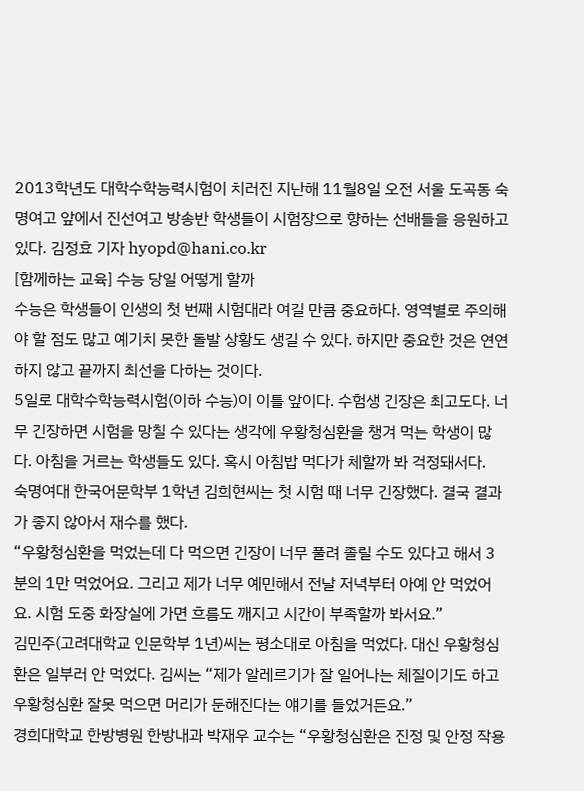2013학년도 대학수학능력시험이 치러진 지난해 11월8일 오전 서울 도곡동 숙명여고 앞에서 진선여고 방송반 학생들이 시험장으로 향하는 선배들을 응원하고 있다. 김정효 기자 hyopd@hani.co.kr
[함께하는 교육] 수능 당일 어떻게 할까
수능은 학생들이 인생의 첫 번째 시험대라 여길 만큼 중요하다. 영역별로 주의해야 할 점도 많고 예기치 못한 돌발 상황도 생길 수 있다. 하지만 중요한 것은 연연하지 않고 끝까지 최선을 다하는 것이다.
5일로 대학수학능력시험(이하 수능)이 이틀 앞이다. 수험생 긴장은 최고도다. 너무 긴장하면 시험을 망칠 수 있다는 생각에 우황청심환을 챙겨 먹는 학생이 많다. 아침을 거르는 학생들도 있다. 혹시 아침밥 먹다가 체할까 봐 걱정돼서다.
숙명여대 한국어문학부 1학년 김희현씨는 첫 시험 때 너무 긴장했다. 결국 결과가 좋지 않아서 재수를 했다.
“우황청심환을 먹었는데 다 먹으면 긴장이 너무 풀려 졸릴 수도 있다고 해서 3분의 1만 먹었어요. 그리고 제가 너무 예민해서 전날 저녁부터 아예 안 먹었어요. 시험 도중 화장실에 가면 흐름도 깨지고 시간이 부족할까 봐서요.”
김민주(고려대학교 인문학부 1년)씨는 평소대로 아침을 먹었다. 대신 우황청심환은 일부러 안 먹었다. 김씨는 “제가 알레르기가 잘 일어나는 체질이기도 하고 우황청심환 잘못 먹으면 머리가 둔해진다는 얘기를 들었거든요.”
경희대학교 한방병원 한방내과 박재우 교수는 “우황청심환은 진정 및 안정 작용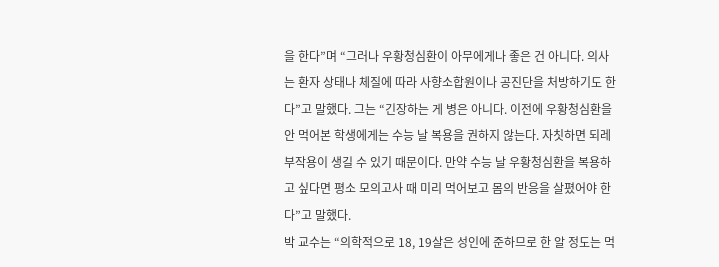을 한다”며 “그러나 우황청심환이 아무에게나 좋은 건 아니다. 의사는 환자 상태나 체질에 따라 사향소합원이나 공진단을 처방하기도 한다”고 말했다. 그는 “긴장하는 게 병은 아니다. 이전에 우황청심환을 안 먹어본 학생에게는 수능 날 복용을 권하지 않는다. 자칫하면 되레 부작용이 생길 수 있기 때문이다. 만약 수능 날 우황청심환을 복용하고 싶다면 평소 모의고사 때 미리 먹어보고 몸의 반응을 살폈어야 한다”고 말했다.
박 교수는 “의학적으로 18, 19살은 성인에 준하므로 한 알 정도는 먹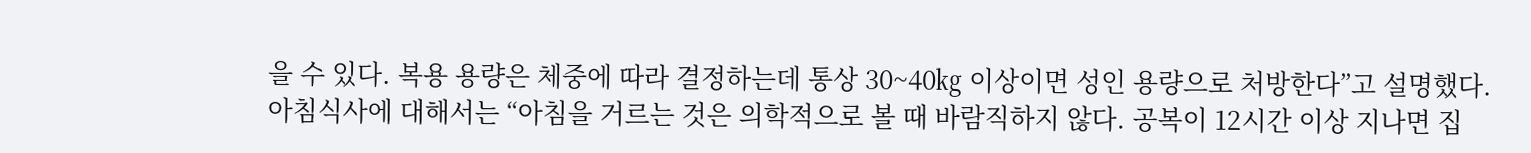을 수 있다. 복용 용량은 체중에 따라 결정하는데 통상 30~40㎏ 이상이면 성인 용량으로 처방한다”고 설명했다.
아침식사에 대해서는 “아침을 거르는 것은 의학적으로 볼 때 바람직하지 않다. 공복이 12시간 이상 지나면 집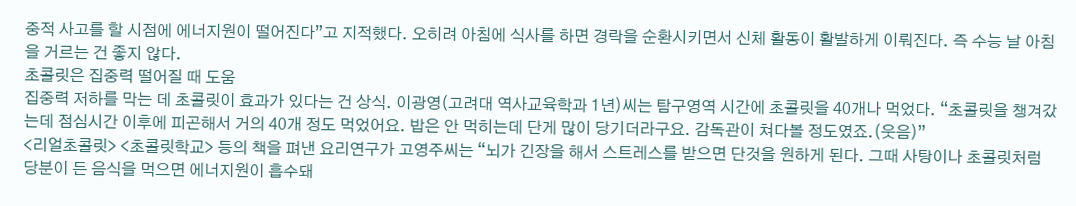중적 사고를 할 시점에 에너지원이 떨어진다”고 지적했다. 오히려 아침에 식사를 하면 경락을 순환시키면서 신체 활동이 활발하게 이뤄진다. 즉 수능 날 아침을 거르는 건 좋지 않다.
초콜릿은 집중력 떨어질 때 도움
집중력 저하를 막는 데 초콜릿이 효과가 있다는 건 상식. 이광영(고려대 역사교육학과 1년)씨는 탐구영역 시간에 초콜릿을 40개나 먹었다. “초콜릿을 챙겨갔는데 점심시간 이후에 피곤해서 거의 40개 정도 먹었어요. 밥은 안 먹히는데 단게 많이 당기더라구요. 감독관이 쳐다볼 정도였죠.(웃음)”
<리얼초콜릿> <초콜릿학교> 등의 책을 펴낸 요리연구가 고영주씨는 “뇌가 긴장을 해서 스트레스를 받으면 단것을 원하게 된다. 그때 사탕이나 초콜릿처럼 당분이 든 음식을 먹으면 에너지원이 흡수돼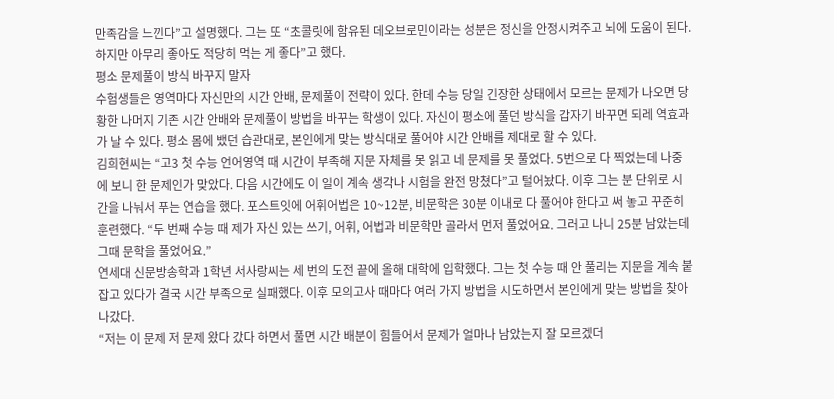만족감을 느낀다”고 설명했다. 그는 또 “초콜릿에 함유된 데오브로민이라는 성분은 정신을 안정시켜주고 뇌에 도움이 된다. 하지만 아무리 좋아도 적당히 먹는 게 좋다”고 했다.
평소 문제풀이 방식 바꾸지 말자
수험생들은 영역마다 자신만의 시간 안배, 문제풀이 전략이 있다. 한데 수능 당일 긴장한 상태에서 모르는 문제가 나오면 당황한 나머지 기존 시간 안배와 문제풀이 방법을 바꾸는 학생이 있다. 자신이 평소에 풀던 방식을 갑자기 바꾸면 되레 역효과가 날 수 있다. 평소 몸에 뱄던 습관대로, 본인에게 맞는 방식대로 풀어야 시간 안배를 제대로 할 수 있다.
김희현씨는 “고3 첫 수능 언어영역 때 시간이 부족해 지문 자체를 못 읽고 네 문제를 못 풀었다. 5번으로 다 찍었는데 나중에 보니 한 문제인가 맞았다. 다음 시간에도 이 일이 계속 생각나 시험을 완전 망쳤다”고 털어놨다. 이후 그는 분 단위로 시간을 나눠서 푸는 연습을 했다. 포스트잇에 어휘어법은 10~12분, 비문학은 30분 이내로 다 풀어야 한다고 써 놓고 꾸준히 훈련했다. “두 번째 수능 때 제가 자신 있는 쓰기, 어휘, 어법과 비문학만 골라서 먼저 풀었어요. 그러고 나니 25분 남았는데 그때 문학을 풀었어요.”
연세대 신문방송학과 1학년 서사랑씨는 세 번의 도전 끝에 올해 대학에 입학했다. 그는 첫 수능 때 안 풀리는 지문을 계속 붙잡고 있다가 결국 시간 부족으로 실패했다. 이후 모의고사 때마다 여러 가지 방법을 시도하면서 본인에게 맞는 방법을 찾아나갔다.
“저는 이 문제 저 문제 왔다 갔다 하면서 풀면 시간 배분이 힘들어서 문제가 얼마나 남았는지 잘 모르겠더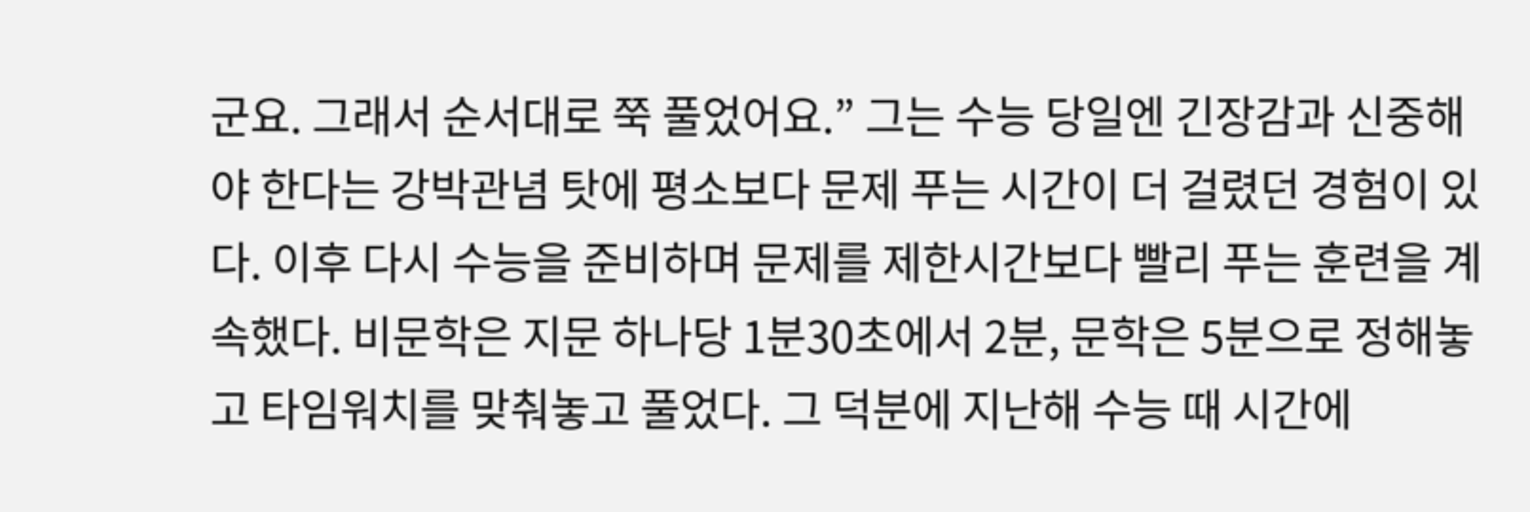군요. 그래서 순서대로 쭉 풀었어요.” 그는 수능 당일엔 긴장감과 신중해야 한다는 강박관념 탓에 평소보다 문제 푸는 시간이 더 걸렸던 경험이 있다. 이후 다시 수능을 준비하며 문제를 제한시간보다 빨리 푸는 훈련을 계속했다. 비문학은 지문 하나당 1분30초에서 2분, 문학은 5분으로 정해놓고 타임워치를 맞춰놓고 풀었다. 그 덕분에 지난해 수능 때 시간에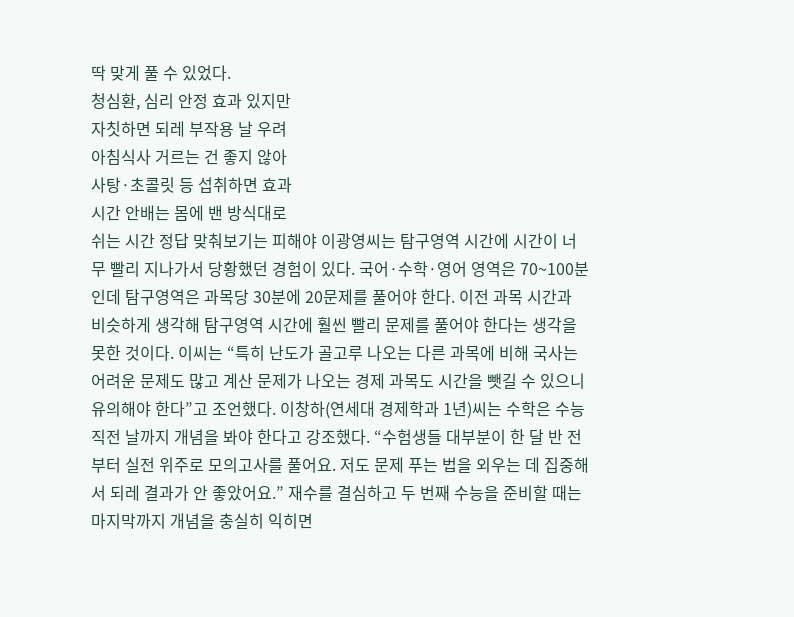딱 맞게 풀 수 있었다.
청심환, 심리 안정 효과 있지만
자칫하면 되레 부작용 날 우려
아침식사 거르는 건 좋지 않아
사탕·초콜릿 등 섭취하면 효과
시간 안배는 몸에 밴 방식대로
쉬는 시간 정답 맞춰보기는 피해야 이광영씨는 탐구영역 시간에 시간이 너무 빨리 지나가서 당황했던 경험이 있다. 국어·수학·영어 영역은 70~100분인데 탐구영역은 과목당 30분에 20문제를 풀어야 한다. 이전 과목 시간과 비슷하게 생각해 탐구영역 시간에 훨씬 빨리 문제를 풀어야 한다는 생각을 못한 것이다. 이씨는 “특히 난도가 골고루 나오는 다른 과목에 비해 국사는 어려운 문제도 많고 계산 문제가 나오는 경제 과목도 시간을 뺏길 수 있으니 유의해야 한다”고 조언했다. 이창하(연세대 경제학과 1년)씨는 수학은 수능 직전 날까지 개념을 봐야 한다고 강조했다. “수험생들 대부분이 한 달 반 전부터 실전 위주로 모의고사를 풀어요. 저도 문제 푸는 법을 외우는 데 집중해서 되레 결과가 안 좋았어요.” 재수를 결심하고 두 번째 수능을 준비할 때는 마지막까지 개념을 충실히 익히면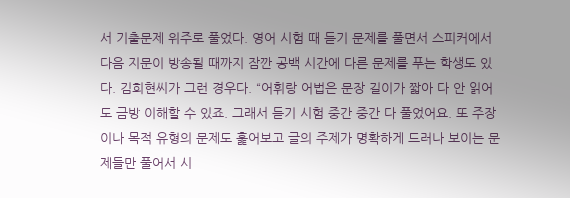서 기출문제 위주로 풀었다. 영어 시험 때 듣기 문제를 풀면서 스피커에서 다음 지문이 방송될 때까지 잠깐 공백 시간에 다른 문제를 푸는 학생도 있다. 김희현씨가 그런 경우다. “어휘랑 어법은 문장 길이가 짧아 다 안 읽어도 금방 이해할 수 있죠. 그래서 듣기 시험 중간 중간 다 풀었어요. 또 주장이나 목적 유형의 문제도 훑어보고 글의 주제가 명확하게 드러나 보이는 문제들만 풀어서 시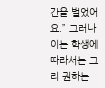간을 벌었어요.” 그러나 이는 학생에 따라서는 그리 권하는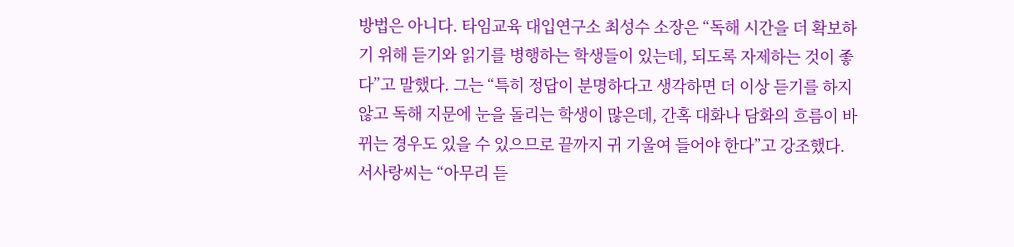방법은 아니다. 타임교육 대입연구소 최성수 소장은 “독해 시간을 더 확보하기 위해 듣기와 읽기를 병행하는 학생들이 있는데, 되도록 자제하는 것이 좋다”고 말했다. 그는 “특히 정답이 분명하다고 생각하면 더 이상 듣기를 하지 않고 독해 지문에 눈을 돌리는 학생이 많은데, 간혹 대화나 담화의 흐름이 바뀌는 경우도 있을 수 있으므로 끝까지 귀 기울여 들어야 한다”고 강조했다. 서사랑씨는 “아무리 듣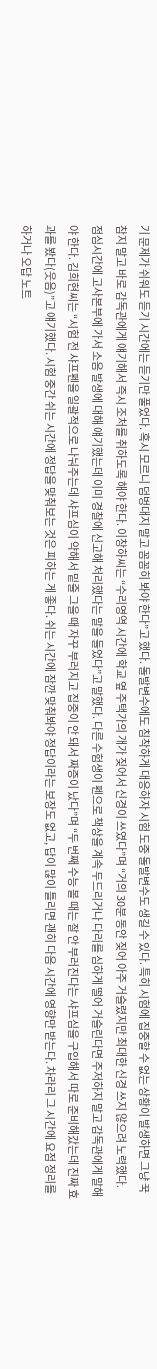기 문제가 쉬워도 듣기 시간에는 듣기만 풀었다. 혹시 모르니 덤벙대지 말고 꼼꼼히 봐야 한다”고 했다. 돌발변수에도 침착하게 대응하자 시험 도중 돌발변수도 생길 수 있다. 특히 시험에 집중할 수 없는 상황이 발생하면 그냥 꾹 참지 말고 바로 감독관에게 얘기해서 즉시 조처를 취하도록 해야 한다. 이창하씨는 “수리영역 시간에 학교 옆 주택가의 개가 짖어서 신경이 쓰였다”며 “거의 30분 동안 짖어 아주 거슬렸지만 최대한 신경 쓰지 않으려 노력했다. 점심시간에 고사본부에 가서 소음 발생에 대해 얘기했는데 이미 경찰에 신고해 처리했다는 말을 들었다”고 말했다. 다른 수험생이 펜으로 책상을 계속 두드리거나 다리를 심하게 떨어 거슬린다면 주저하지 말고 감독관에게 말해야 한다. 김희현씨는 “시험 전 샤프펜을 일괄적으로 나눠주는데 샤프심이 약해서 밑줄 그을 때 자꾸 부러지고 집중이 안 돼서 짜증이 났다”며 “두 번째 수능 볼 때는 잘 안 부러진다는 샤프심을 구입해서 따로 준비해갔는데 진짜 효과를 봤다(웃음)”고 얘기했다. 시험 중간 쉬는 시간에 정답을 맞춰보는 것은 피하는 게 좋다. 쉬는 시간에 잠깐 맞춰봐야 정답이라는 보장도 없고, 답이 많이 틀리면 괜히 다음 시간에 영향만 받는다. 차라리 그 시간에 요점 정리를 하거나 오답 노트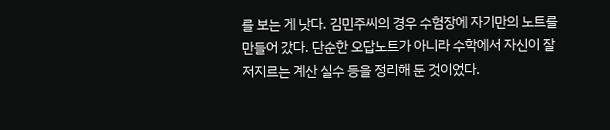를 보는 게 낫다. 김민주씨의 경우 수험장에 자기만의 노트를 만들어 갔다. 단순한 오답노트가 아니라 수학에서 자신이 잘 저지르는 계산 실수 등을 정리해 둔 것이었다.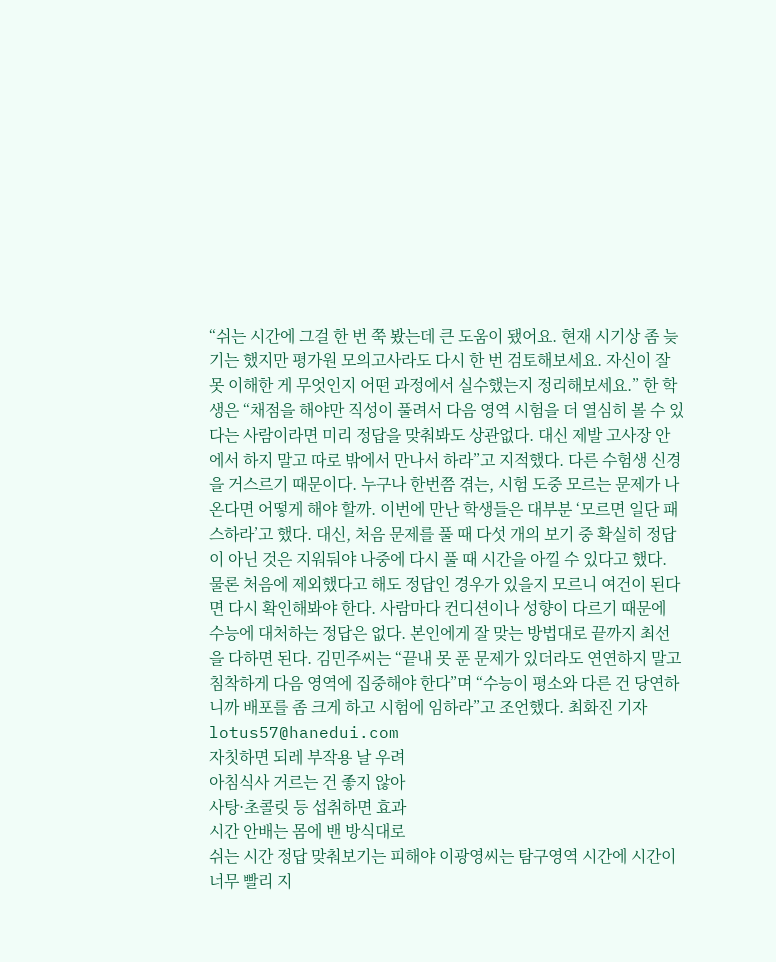“쉬는 시간에 그걸 한 번 쭉 봤는데 큰 도움이 됐어요. 현재 시기상 좀 늦기는 했지만 평가원 모의고사라도 다시 한 번 검토해보세요. 자신이 잘못 이해한 게 무엇인지 어떤 과정에서 실수했는지 정리해보세요.” 한 학생은 “채점을 해야만 직성이 풀려서 다음 영역 시험을 더 열심히 볼 수 있다는 사람이라면 미리 정답을 맞춰봐도 상관없다. 대신 제발 고사장 안에서 하지 말고 따로 밖에서 만나서 하라”고 지적했다. 다른 수험생 신경을 거스르기 때문이다. 누구나 한번쯤 겪는, 시험 도중 모르는 문제가 나온다면 어떻게 해야 할까. 이번에 만난 학생들은 대부분 ‘모르면 일단 패스하라’고 했다. 대신, 처음 문제를 풀 때 다섯 개의 보기 중 확실히 정답이 아닌 것은 지워둬야 나중에 다시 풀 때 시간을 아낄 수 있다고 했다. 물론 처음에 제외했다고 해도 정답인 경우가 있을지 모르니 여건이 된다면 다시 확인해봐야 한다. 사람마다 컨디션이나 성향이 다르기 때문에 수능에 대처하는 정답은 없다. 본인에게 잘 맞는 방법대로 끝까지 최선을 다하면 된다. 김민주씨는 “끝내 못 푼 문제가 있더라도 연연하지 말고 침착하게 다음 영역에 집중해야 한다”며 “수능이 평소와 다른 건 당연하니까 배포를 좀 크게 하고 시험에 임하라”고 조언했다. 최화진 기자 lotus57@hanedui.com
자칫하면 되레 부작용 날 우려
아침식사 거르는 건 좋지 않아
사탕·초콜릿 등 섭취하면 효과
시간 안배는 몸에 밴 방식대로
쉬는 시간 정답 맞춰보기는 피해야 이광영씨는 탐구영역 시간에 시간이 너무 빨리 지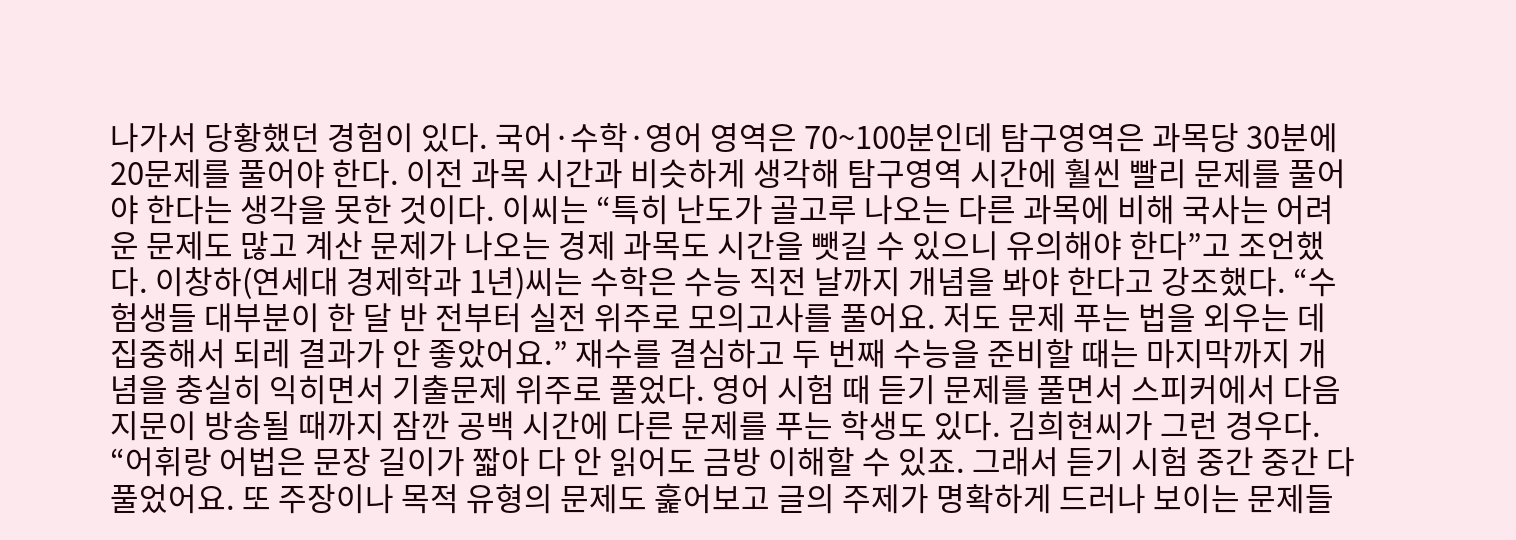나가서 당황했던 경험이 있다. 국어·수학·영어 영역은 70~100분인데 탐구영역은 과목당 30분에 20문제를 풀어야 한다. 이전 과목 시간과 비슷하게 생각해 탐구영역 시간에 훨씬 빨리 문제를 풀어야 한다는 생각을 못한 것이다. 이씨는 “특히 난도가 골고루 나오는 다른 과목에 비해 국사는 어려운 문제도 많고 계산 문제가 나오는 경제 과목도 시간을 뺏길 수 있으니 유의해야 한다”고 조언했다. 이창하(연세대 경제학과 1년)씨는 수학은 수능 직전 날까지 개념을 봐야 한다고 강조했다. “수험생들 대부분이 한 달 반 전부터 실전 위주로 모의고사를 풀어요. 저도 문제 푸는 법을 외우는 데 집중해서 되레 결과가 안 좋았어요.” 재수를 결심하고 두 번째 수능을 준비할 때는 마지막까지 개념을 충실히 익히면서 기출문제 위주로 풀었다. 영어 시험 때 듣기 문제를 풀면서 스피커에서 다음 지문이 방송될 때까지 잠깐 공백 시간에 다른 문제를 푸는 학생도 있다. 김희현씨가 그런 경우다. “어휘랑 어법은 문장 길이가 짧아 다 안 읽어도 금방 이해할 수 있죠. 그래서 듣기 시험 중간 중간 다 풀었어요. 또 주장이나 목적 유형의 문제도 훑어보고 글의 주제가 명확하게 드러나 보이는 문제들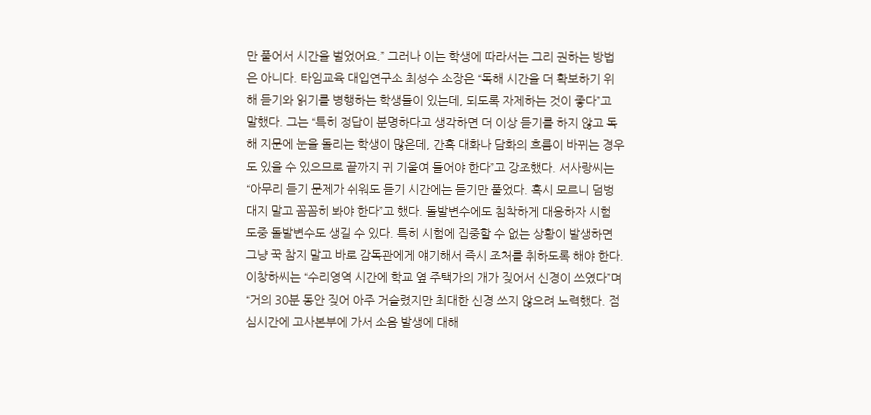만 풀어서 시간을 벌었어요.” 그러나 이는 학생에 따라서는 그리 권하는 방법은 아니다. 타임교육 대입연구소 최성수 소장은 “독해 시간을 더 확보하기 위해 듣기와 읽기를 병행하는 학생들이 있는데, 되도록 자제하는 것이 좋다”고 말했다. 그는 “특히 정답이 분명하다고 생각하면 더 이상 듣기를 하지 않고 독해 지문에 눈을 돌리는 학생이 많은데, 간혹 대화나 담화의 흐름이 바뀌는 경우도 있을 수 있으므로 끝까지 귀 기울여 들어야 한다”고 강조했다. 서사랑씨는 “아무리 듣기 문제가 쉬워도 듣기 시간에는 듣기만 풀었다. 혹시 모르니 덤벙대지 말고 꼼꼼히 봐야 한다”고 했다. 돌발변수에도 침착하게 대응하자 시험 도중 돌발변수도 생길 수 있다. 특히 시험에 집중할 수 없는 상황이 발생하면 그냥 꾹 참지 말고 바로 감독관에게 얘기해서 즉시 조처를 취하도록 해야 한다. 이창하씨는 “수리영역 시간에 학교 옆 주택가의 개가 짖어서 신경이 쓰였다”며 “거의 30분 동안 짖어 아주 거슬렸지만 최대한 신경 쓰지 않으려 노력했다. 점심시간에 고사본부에 가서 소음 발생에 대해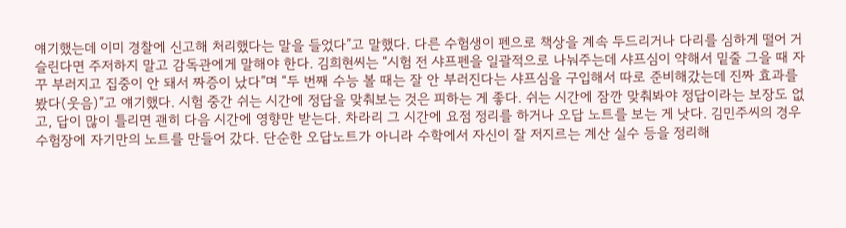얘기했는데 이미 경찰에 신고해 처리했다는 말을 들었다”고 말했다. 다른 수험생이 펜으로 책상을 계속 두드리거나 다리를 심하게 떨어 거슬린다면 주저하지 말고 감독관에게 말해야 한다. 김희현씨는 “시험 전 샤프펜을 일괄적으로 나눠주는데 샤프심이 약해서 밑줄 그을 때 자꾸 부러지고 집중이 안 돼서 짜증이 났다”며 “두 번째 수능 볼 때는 잘 안 부러진다는 샤프심을 구입해서 따로 준비해갔는데 진짜 효과를 봤다(웃음)”고 얘기했다. 시험 중간 쉬는 시간에 정답을 맞춰보는 것은 피하는 게 좋다. 쉬는 시간에 잠깐 맞춰봐야 정답이라는 보장도 없고, 답이 많이 틀리면 괜히 다음 시간에 영향만 받는다. 차라리 그 시간에 요점 정리를 하거나 오답 노트를 보는 게 낫다. 김민주씨의 경우 수험장에 자기만의 노트를 만들어 갔다. 단순한 오답노트가 아니라 수학에서 자신이 잘 저지르는 계산 실수 등을 정리해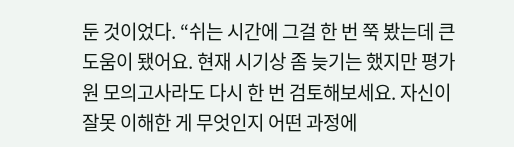둔 것이었다. “쉬는 시간에 그걸 한 번 쭉 봤는데 큰 도움이 됐어요. 현재 시기상 좀 늦기는 했지만 평가원 모의고사라도 다시 한 번 검토해보세요. 자신이 잘못 이해한 게 무엇인지 어떤 과정에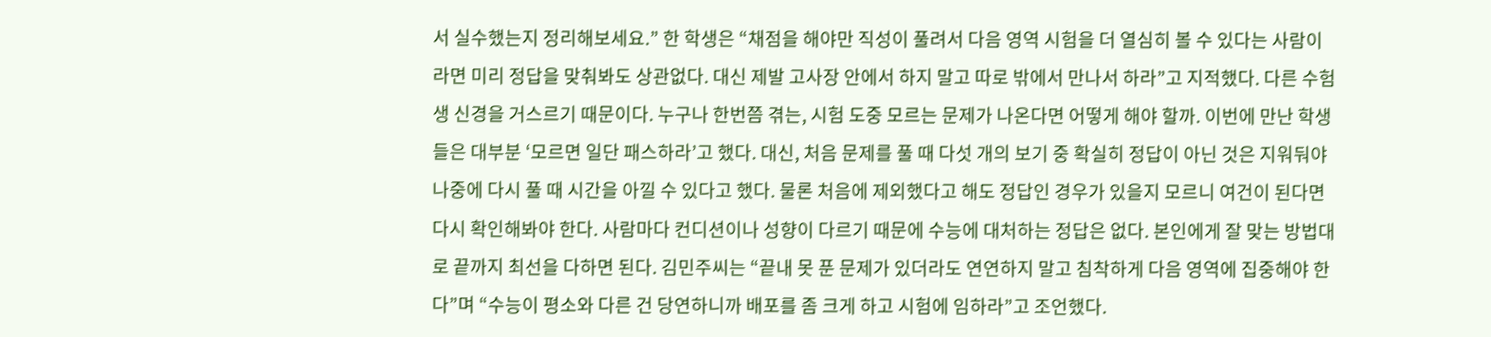서 실수했는지 정리해보세요.” 한 학생은 “채점을 해야만 직성이 풀려서 다음 영역 시험을 더 열심히 볼 수 있다는 사람이라면 미리 정답을 맞춰봐도 상관없다. 대신 제발 고사장 안에서 하지 말고 따로 밖에서 만나서 하라”고 지적했다. 다른 수험생 신경을 거스르기 때문이다. 누구나 한번쯤 겪는, 시험 도중 모르는 문제가 나온다면 어떻게 해야 할까. 이번에 만난 학생들은 대부분 ‘모르면 일단 패스하라’고 했다. 대신, 처음 문제를 풀 때 다섯 개의 보기 중 확실히 정답이 아닌 것은 지워둬야 나중에 다시 풀 때 시간을 아낄 수 있다고 했다. 물론 처음에 제외했다고 해도 정답인 경우가 있을지 모르니 여건이 된다면 다시 확인해봐야 한다. 사람마다 컨디션이나 성향이 다르기 때문에 수능에 대처하는 정답은 없다. 본인에게 잘 맞는 방법대로 끝까지 최선을 다하면 된다. 김민주씨는 “끝내 못 푼 문제가 있더라도 연연하지 말고 침착하게 다음 영역에 집중해야 한다”며 “수능이 평소와 다른 건 당연하니까 배포를 좀 크게 하고 시험에 임하라”고 조언했다.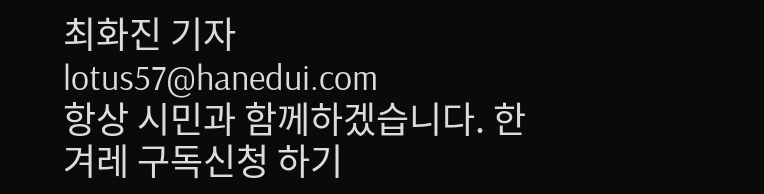최화진 기자 lotus57@hanedui.com
항상 시민과 함께하겠습니다. 한겨레 구독신청 하기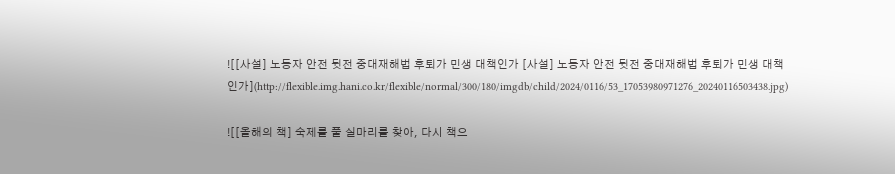![[사설] 노동자 안전 뒷전 중대재해법 후퇴가 민생 대책인가 [사설] 노동자 안전 뒷전 중대재해법 후퇴가 민생 대책인가](http://flexible.img.hani.co.kr/flexible/normal/300/180/imgdb/child/2024/0116/53_17053980971276_20240116503438.jpg)

![[올해의 책] 숙제를 풀 실마리를 찾아, 다시 책으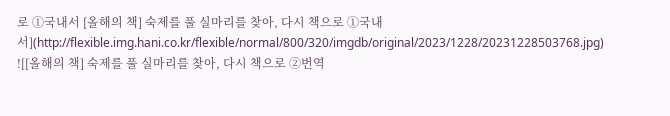로 ①국내서 [올해의 책] 숙제를 풀 실마리를 찾아, 다시 책으로 ①국내서](http://flexible.img.hani.co.kr/flexible/normal/800/320/imgdb/original/2023/1228/20231228503768.jpg)
![[올해의 책] 숙제를 풀 실마리를 찾아, 다시 책으로 ②번역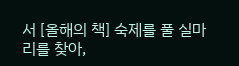서 [올해의 책] 숙제를 풀 실마리를 찾아,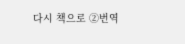다시 책으로 ②번역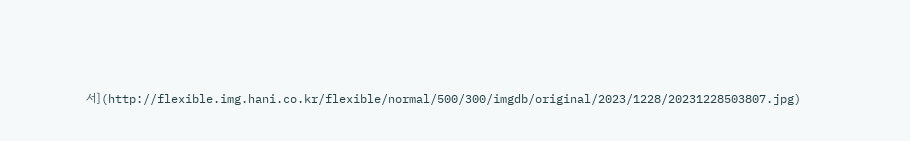서](http://flexible.img.hani.co.kr/flexible/normal/500/300/imgdb/original/2023/1228/20231228503807.jpg)